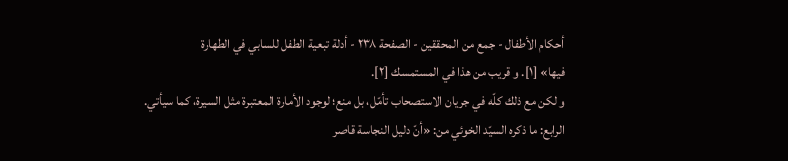أحكام الأطفال - جمع من المحققين - الصفحة ٢٣٨ - أدلة تبعية الطفل للسابي في الطهارة
فيها» [١]. و قريب من هذا في المستمسك [٢].
و لكن مع ذلك كلّه في جريان الاستصحاب تأمّل، بل منع؛ لوجود الأمارة المعتبرة مثل السيرة، كما سيأتي.
الرابع: ما ذكره السيّد الخوئي من: «أنّ دليل النجاسة قاصر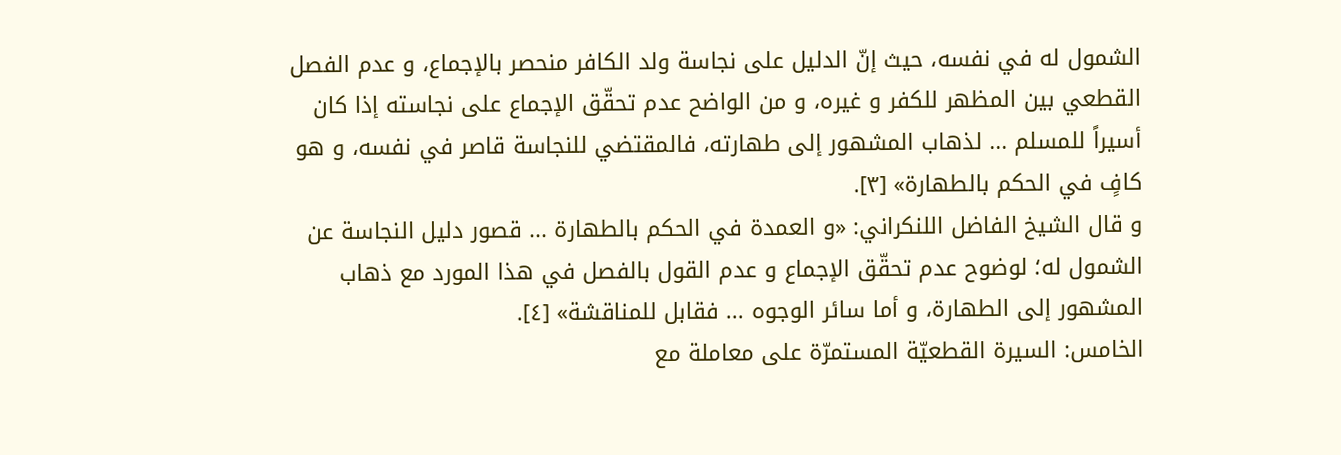الشمول له في نفسه، حيث إنّ الدليل على نجاسة ولد الكافر منحصر بالإجماع، و عدم الفصل القطعي بين المظهر للكفر و غيره، و من الواضح عدم تحقّق الإجماع على نجاسته إذا كان أسيراً للمسلم ... لذهاب المشهور إلى طهارته، فالمقتضي للنجاسة قاصر في نفسه، و هو كافٍ في الحكم بالطهارة» [٣].
و قال الشيخ الفاضل اللنكراني: «و العمدة في الحكم بالطهارة ... قصور دليل النجاسة عن الشمول له؛ لوضوح عدم تحقّق الإجماع و عدم القول بالفصل في هذا المورد مع ذهاب المشهور إلى الطهارة، و أما سائر الوجوه ... فقابل للمناقشة» [٤].
الخامس: السيرة القطعيّة المستمرّة على معاملة مع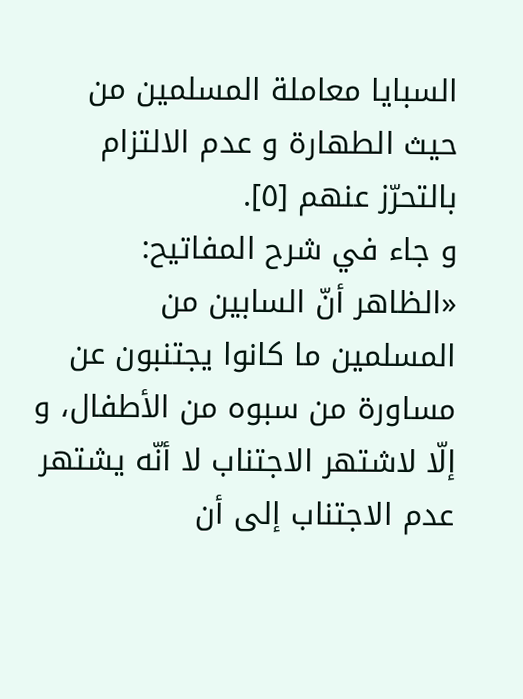السبايا معاملة المسلمين من حيث الطهارة و عدم الالتزام بالتحرّز عنهم [٥].
و جاء في شرح المفاتيح: «الظاهر أنّ السابين من المسلمين ما كانوا يجتنبون عن مساورة من سبوه من الأطفال، و إلّا لاشتهر الاجتناب لا أنّه يشتهر عدم الاجتناب إلى أن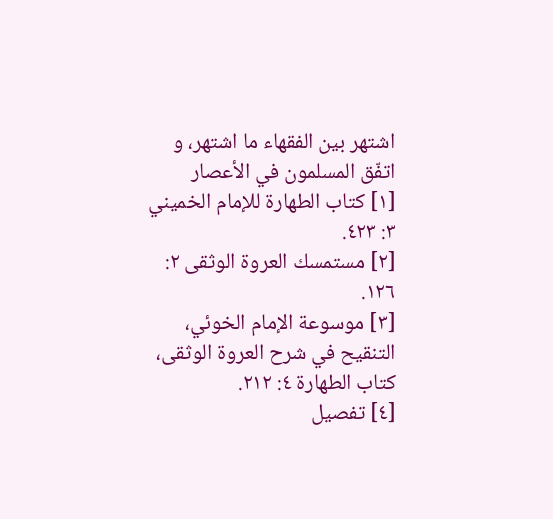اشتهر بين الفقهاء ما اشتهر، و اتفّق المسلمون في الأعصار
[١] كتاب الطهارة للإمام الخميني ٣: ٤٢٣.
[٢] مستمسك العروة الوثقى ٢: ١٢٦.
[٣] موسوعة الإمام الخوئي، التنقيح في شرح العروة الوثقى، كتاب الطهارة ٤: ٢١٢.
[٤] تفصيل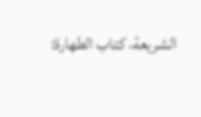الشريعة، كتاب الطهارة: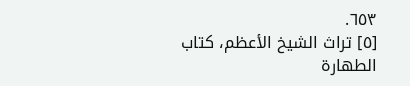٦٥٣.
[٥] تراث الشيخ الأعظم، كتاب الطهارة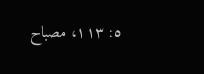٥: ١١٣، مصباح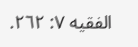الفقيه ٧: ٢٦٢.